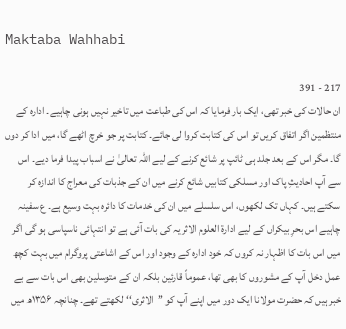Maktaba Wahhabi

217 - 391
ان حالات کی خبر تھی، ایک بار فرمایا کہ اس کی طباعت میں تاخیر نہیں ہونی چاہیے۔ ادارہ کے منتظمین اگر اتفاق کریں تو اس کی کتابت کروا لی جائے۔ کتابت پر جو خرچ اٹھے گا، میں ادا کر دوں گا۔ مگر اس کے بعد جلد ہی ٹائپ پر شائع کرنے کے لیے اللہ تعالیٰ نے اسباب پیدا فرما دیے۔ اس سے آپ احادیثِ پاک اور مسلکی کتابیں شائع کرنے میں ان کے جذبات کی معراج کا اندازہ کر سکتے ہیں۔ کہاں تک لکھوں، اس سلسلے میں ان کی خدمات کا دائرہ بہت وسیع ہے۔ ع سفینہ چاہیے اس بحرِ بیکراں کے لیے ادارۃ العلوم الاثریہ کی بات آئی ہے تو انتہائی ناسپاسی ہو گی اگر میں اس بات کا اظہار نہ کروں کہ خود ادارہ کے وجود اور اس کے اشاعتی پروگرام میں بہت کچھ عمل دخل آپ کے مشوروں کا بھی تھا، عموماً قارئین بلکہ ان کے متوسلین بھی اس بات سے بے خبر ہیں کہ حضرت مولانا ایک دور میں اپنے آپ کو ’’الاثری‘‘ لکھتے تھے۔ چنانچہ ۱۳۵۶ھ میں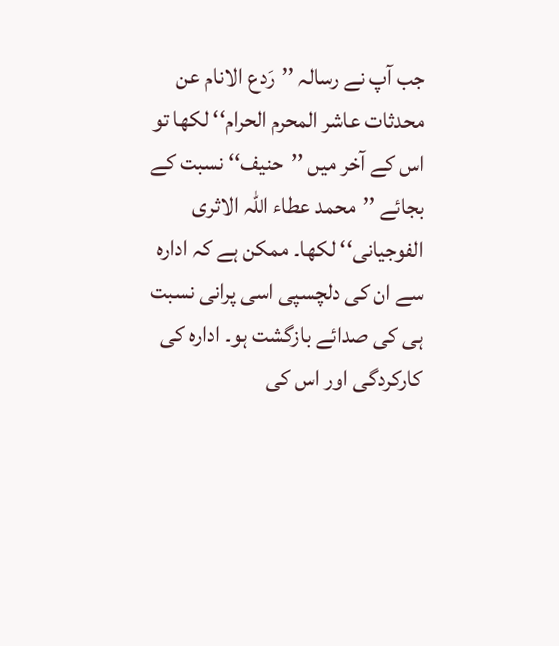جب آپ نے رسالہ ’’رَدع الانام عن محدثات عاشر المحرم الحرام‘‘ لکھا تو اس کے آخر میں ’’حنیف‘‘ نسبت کے بجائے ’’محمد عطاء اللہ الاثری الفوجیانی‘‘ لکھا۔ ممکن ہے کہ ادارہ سے ان کی دلچسپی اسی پرانی نسبت ہی کی صدائے بازگشت ہو۔ ادارہ کی کارکردگی اور اس کی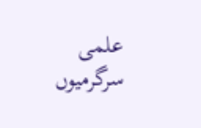علمی سرگرمیوں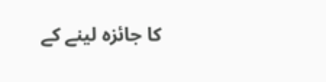کا جائزہ لینے کے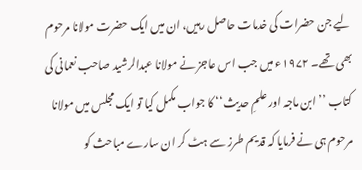لیے جن حضرات کی خدمات حاصل رہیں، ان میں ایک حضرت مولانا مرحوم بھی تھے۔ ۱۹۷۲ء میں جب اس عاجز نے مولانا عبدالرشید صاحب نعمانی کی کتاب ’’ابن ماجہ اور علمِ حدیث‘‘ کا جواب مکمل کیا تو ایک مجلس میں مولانا مرحوم ہی نے فرمایا کہ قدیم طرز سے ہٹ کر ان سارے مباحث کو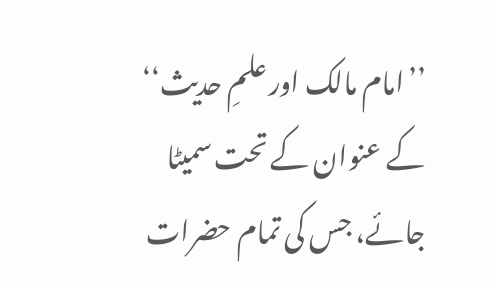’’امام مالک اور علمِ حدیث‘‘ کے عنوان کے تحت سمیٹا جائے، جس کی تمام حضرات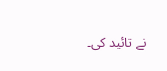نے تائید کی۔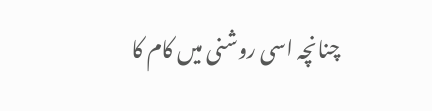چنانچہ اسی روشنی میں کام کا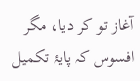آغاز تو کر دیا، مگر افسوس کہ پایۂ تکمیل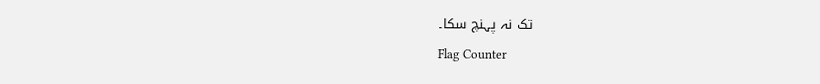تک نہ پہنچ سکا۔
Flag Counter